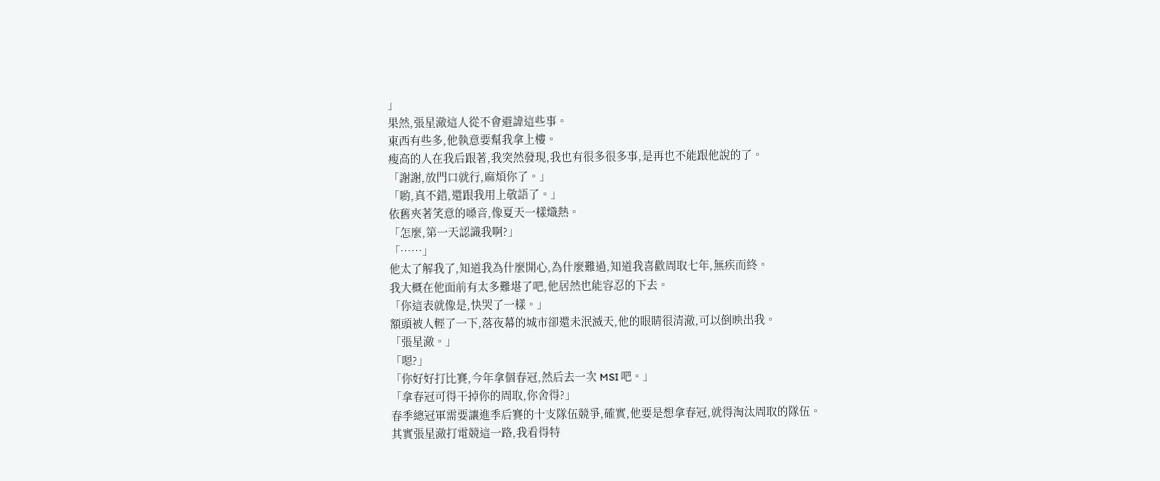」
果然,張星澈這人從不會避諱這些事。
東西有些多,他執意要幫我拿上樓。
瘦高的人在我后跟著,我突然發現,我也有很多很多事,是再也不能跟他說的了。
「謝謝,放門口就行,麻煩你了。」
「喲,真不錯,還跟我用上敬語了。」
依舊夾著笑意的嗓音,像夏天一樣熾熱。
「怎麼,第一天認識我啊?」
「……」
他太了解我了,知道我為什麼開心,為什麼難過,知道我喜歡周取七年,無疾而終。
我大概在他面前有太多難堪了吧,他居然也能容忍的下去。
「你這表就像是,快哭了一樣。」
額頭被人輕了一下,落夜幕的城市卻還未泯滅天,他的眼睛很清澈,可以倒映出我。
「張星澈。」
「嗯?」
「你好好打比賽,今年拿個春冠,然后去一次 MSI 吧。」
「拿春冠可得干掉你的周取,你舍得?」
春季總冠軍需要讓進季后賽的十支隊伍競爭,確實,他要是想拿春冠,就得淘汰周取的隊伍。
其實張星澈打電競這一路,我看得特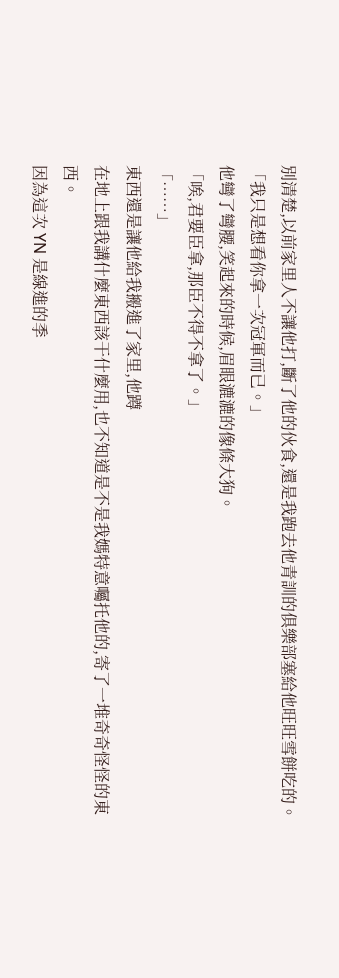別清楚,以前家里人不讓他打,斷了他的伙食,還是我跑去他青訓的俱樂部塞給他旺旺雪餅吃的。
「我只是想看你拿一次冠軍而已。」
他彎了彎腰,笑起來的時候,眉眼漉漉的像條大狗。
「唉,君要臣拿,那臣不得不拿了。」
「……」
東西還是讓他給我搬進了家里,他蹲
在地上跟我講什麼東西該干什麼用,也不知道是不是我媽特意囑托他的,寄了一堆奇奇怪怪的東西。
因為這次 YN 是線進的季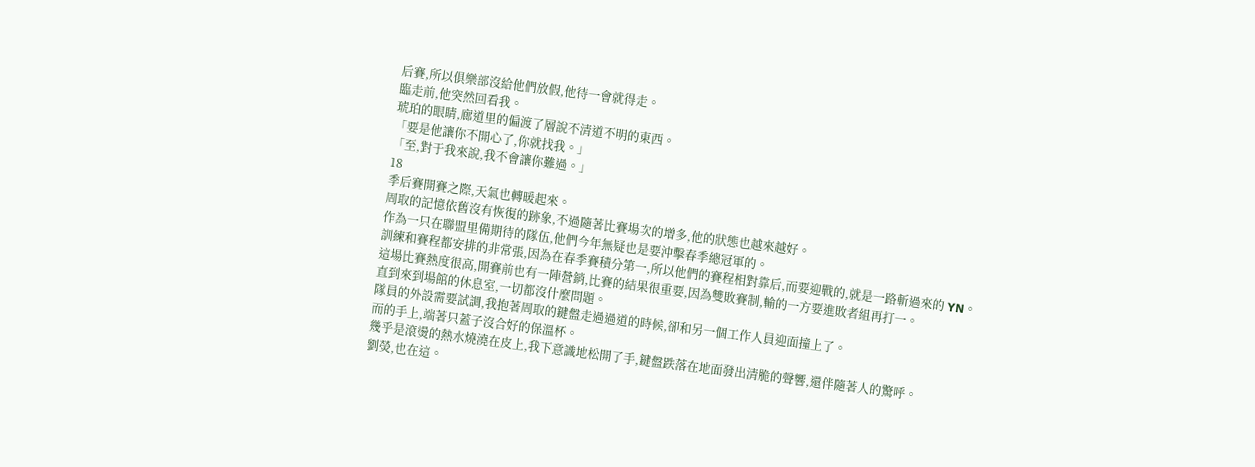后賽,所以俱樂部沒給他們放假,他待一會就得走。
臨走前,他突然回看我。
琥珀的眼睛,廊道里的偏渡了層說不清道不明的東西。
「要是他讓你不開心了,你就找我。」
「至,對于我來說,我不會讓你難過。」
18
季后賽開賽之際,天氣也轉暖起來。
周取的記憶依舊沒有恢復的跡象,不過隨著比賽場次的增多,他的狀態也越來越好。
作為一只在聯盟里備期待的隊伍,他們今年無疑也是要沖擊春季總冠軍的。
訓練和賽程都安排的非常張,因為在春季賽積分第一,所以他們的賽程相對靠后,而要迎戰的,就是一路斬過來的 YN。
這場比賽熱度很高,開賽前也有一陣營銷,比賽的結果很重要,因為雙敗賽制,輸的一方要進敗者組再打一。
直到來到場館的休息室,一切都沒什麼問題。
隊員的外設需要試調,我抱著周取的鍵盤走過過道的時候,卻和另一個工作人員迎面撞上了。
而的手上,端著只蓋子沒合好的保溫杯。
幾乎是滾燙的熱水燒澆在皮上,我下意識地松開了手,鍵盤跌落在地面發出清脆的聲響,還伴隨著人的驚呼。
劉熒,也在這。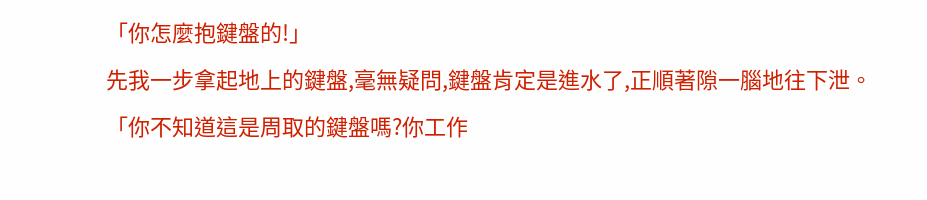「你怎麼抱鍵盤的!」
先我一步拿起地上的鍵盤,毫無疑問,鍵盤肯定是進水了,正順著隙一腦地往下泄。
「你不知道這是周取的鍵盤嗎?你工作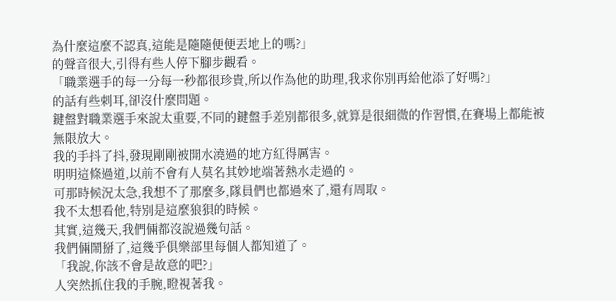為什麼這麼不認真,這能是隨隨便便丟地上的嗎?」
的聲音很大,引得有些人停下腳步觀看。
「職業選手的每一分每一秒都很珍貴,所以作為他的助理,我求你別再給他添了好嗎?」
的話有些刺耳,卻沒什麼問題。
鍵盤對職業選手來說太重要,不同的鍵盤手差別都很多,就算是很細微的作習慣,在賽場上都能被無限放大。
我的手抖了抖,發現剛剛被開水澆過的地方紅得厲害。
明明這條過道,以前不會有人莫名其妙地端著熱水走過的。
可那時候況太急,我想不了那麼多,隊員們也都過來了,還有周取。
我不太想看他,特別是這麼狼狽的時候。
其實,這幾天,我們倆都沒說過幾句話。
我們倆鬧掰了,這幾乎俱樂部里每個人都知道了。
「我說,你該不會是故意的吧?」
人突然抓住我的手腕,瞪視著我。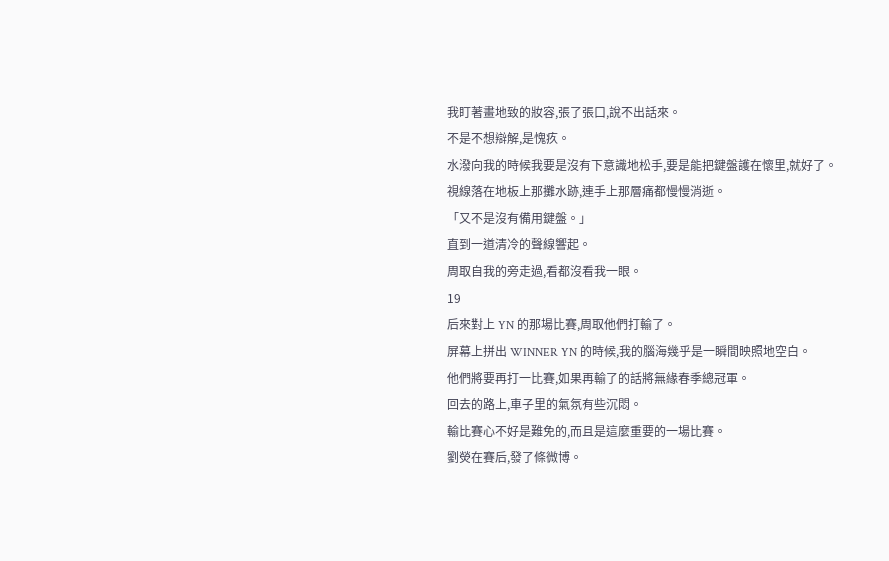我盯著畫地致的妝容,張了張口,說不出話來。
不是不想辯解,是愧疚。
水潑向我的時候我要是沒有下意識地松手,要是能把鍵盤護在懷里,就好了。
視線落在地板上那攤水跡,連手上那層痛都慢慢消逝。
「又不是沒有備用鍵盤。」
直到一道清冷的聲線響起。
周取自我的旁走過,看都沒看我一眼。
19
后來對上 YN 的那場比賽,周取他們打輸了。
屏幕上拼出 WINNER YN 的時候,我的腦海幾乎是一瞬間映照地空白。
他們將要再打一比賽,如果再輸了的話將無緣春季總冠軍。
回去的路上,車子里的氣氛有些沉悶。
輸比賽心不好是難免的,而且是這麼重要的一場比賽。
劉熒在賽后,發了條微博。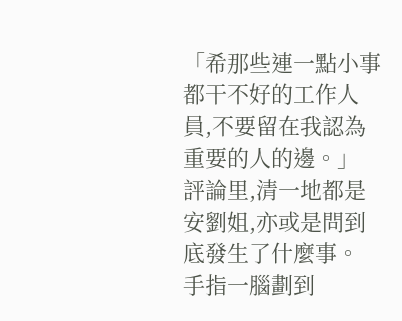「希那些連一點小事都干不好的工作人員,不要留在我認為重要的人的邊。」
評論里,清一地都是安劉姐,亦或是問到底發生了什麼事。
手指一腦劃到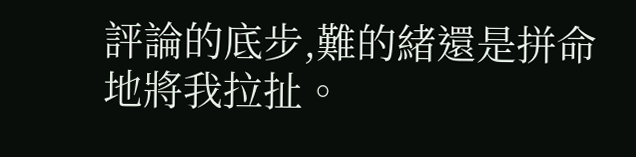評論的底步,難的緒還是拼命地將我拉扯。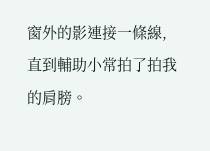窗外的影連接一條線,直到輔助小常拍了拍我的肩膀。